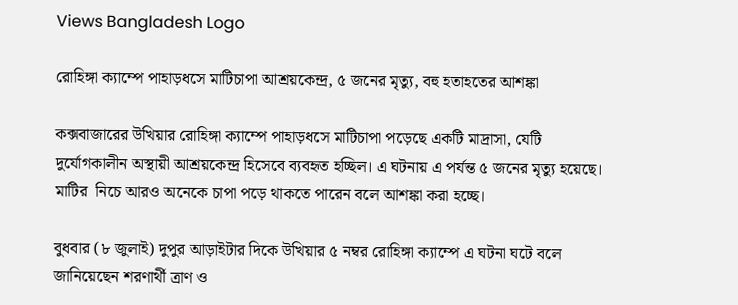Views Bangladesh Logo

রোহিঙ্গা ক্যাম্পে পাহাড়ধসে মাটিচাপা আশ্রয়কেন্দ্র, ৫ জনের মৃত্যু, বহু হতাহতের আশঙ্কা

কক্সবাজারের উখিয়ার রোহিঙ্গা ক্যাম্পে পাহাড়ধসে মাটিচাপা পড়েছে একটি মাদ্রাসা, যেটি দুর্যোগকালীন অস্থায়ী আশ্রয়কেন্দ্র হিসেবে ব্যবহৃত হচ্ছিল। এ ঘটনায় এ পর্যন্ত ৫ জনের মৃত্যু হয়েছে। মাটির  নিচে আরও অনেকে চাপা পড়ে থাকতে পারেন বলে আশঙ্কা করা হচ্ছে।

বুধবার (৮ জুলাই) দুপুর আড়াইটার দিকে উখিয়ার ৫ নম্বর রোহিঙ্গা ক্যাম্পে এ ঘটনা ঘটে বলে জানিয়েছেন শরণার্থী ত্রাণ ও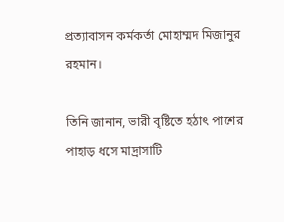প্রত্যাবাসন কর্মকর্তা মোহাম্মদ মিজানুর রহমান।

তিনি জানান, ভারী বৃষ্টিতে হঠাৎ পাশের পাহাড় ধসে মাদ্রাসাটি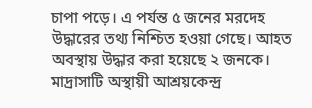চাপা পড়ে। এ পর্যন্ত ৫ জনের মরদেহ উদ্ধারের তথ্য নিশ্চিত হওয়া গেছে। আহত অবস্থায় উদ্ধার করা হয়েছে ২ জনকে। মাদ্রাসাটি অস্থায়ী আশ্রয়কেন্দ্র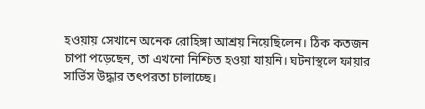হওয়ায় সেখানে অনেক রোহিঙ্গা আশ্রয় নিয়েছিলেন। ঠিক কতজন চাপা পড়েছেন, তা এখনো নিশ্চিত হওয়া যায়নি। ঘটনাস্থলে ফায়ার সার্ভিস উদ্ধার তৎপরতা চালাচ্ছে।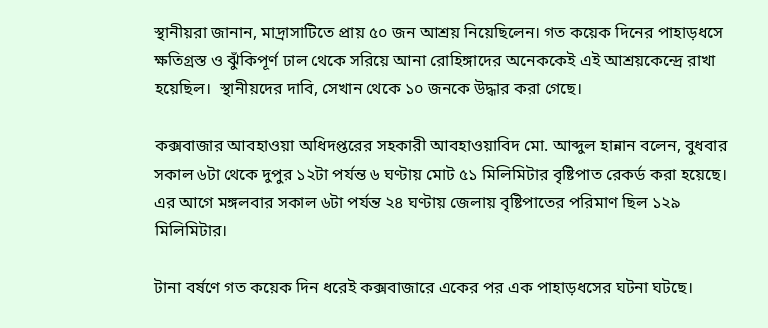স্থানীয়রা জানান, মাদ্রাসাটিতে প্রায় ৫০ জন আশ্রয় নিয়েছিলেন। গত কয়েক দিনের পাহাড়ধসে ক্ষতিগ্রস্ত ও ঝুঁকিপূর্ণ ঢাল থেকে সরিয়ে আনা রোহিঙ্গাদের অনেককেই এই আশ্রয়কেন্দ্রে রাখা হয়েছিল।  স্থানীয়দের দাবি, সেখান থেকে ১০ জনকে উদ্ধার করা গেছে।

কক্সবাজার আবহাওয়া অধিদপ্তরের সহকারী আবহাওয়াবিদ মো. আব্দুল হান্নান বলেন, বুধবার সকাল ৬টা থেকে দুপুর ১২টা পর্যন্ত ৬ ঘণ্টায় মোট ৫১ মিলিমিটার বৃষ্টিপাত রেকর্ড করা হয়েছে। এর আগে মঙ্গলবার সকাল ৬টা পর্যন্ত ২৪ ঘণ্টায় জেলায় বৃষ্টিপাতের পরিমাণ ছিল ১২৯ মিলিমিটার।

টানা বর্ষণে গত কয়েক দিন ধরেই কক্সবাজারে একের পর এক পাহাড়ধসের ঘটনা ঘটছে।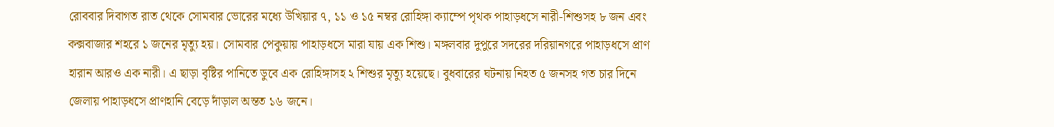রোববার দিবাগত রাত থেকে সোমবার ভোরের মধ্যে উখিয়ার ৭, ১১ ও ১৫ নম্বর রোহিঙ্গা ক্যাম্পে পৃথক পাহাড়ধসে নারী-শিশুসহ ৮ জন এবং কক্সবাজার শহরে ১ জনের মৃত্যু হয়। সোমবার পেকুয়ায় পাহাড়ধসে মারা যায় এক শিশু। মঙ্গলবার দুপুরে সদরের দরিয়ানগরে পাহাড়ধসে প্রাণ হারান আরও এক নারী। এ ছাড়া বৃষ্টির পানিতে ডুবে এক রোহিঙ্গাসহ ২ শিশুর মৃত্যু হয়েছে। বুধবারের ঘটনায় নিহত ৫ জনসহ গত চার দিনে জেলায় পাহাড়ধসে প্রাণহানি বেড়ে দাঁড়াল অন্তত ১৬ জনে।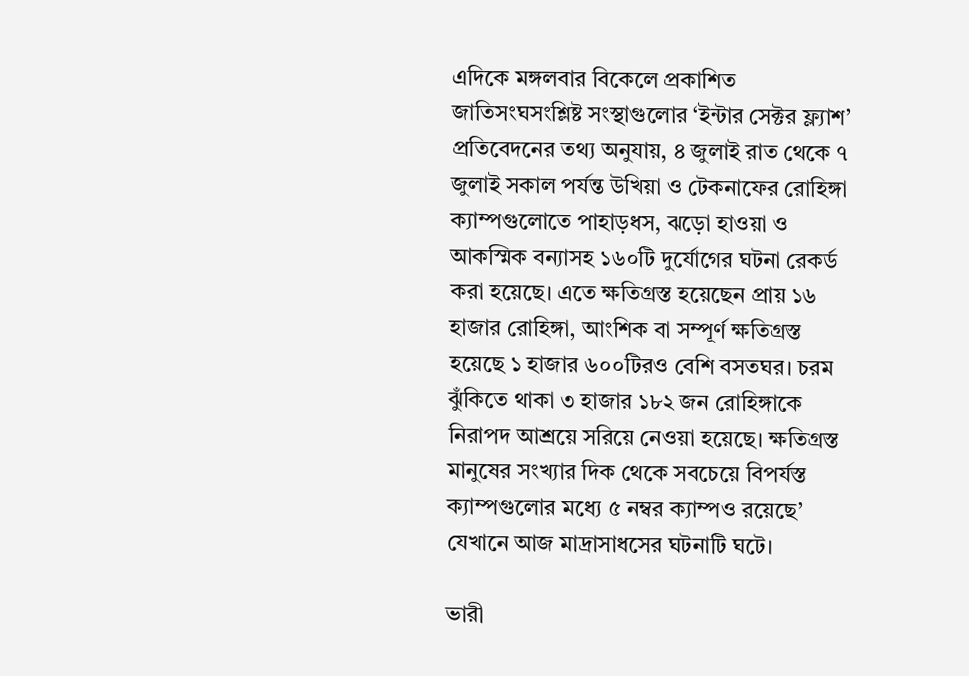এদিকে মঙ্গলবার বিকেলে প্রকাশিত জাতিসংঘসংশ্লিষ্ট সংস্থাগুলোর ‘ইন্টার সেক্টর ফ্ল্যাশ’ প্রতিবেদনের তথ্য অনুযায়, ৪ জুলাই রাত থেকে ৭ জুলাই সকাল পর্যন্ত উখিয়া ও টেকনাফের রোহিঙ্গা ক্যাম্পগুলোতে পাহাড়ধস, ঝড়ো হাওয়া ও আকস্মিক বন্যাসহ ১৬০টি দুর্যোগের ঘটনা রেকর্ড করা হয়েছে। এতে ক্ষতিগ্রস্ত হয়েছেন প্রায় ১৬ হাজার রোহিঙ্গা, আংশিক বা সম্পূর্ণ ক্ষতিগ্রস্ত হয়েছে ১ হাজার ৬০০টিরও বেশি বসতঘর। চরম ঝুঁকিতে থাকা ৩ হাজার ১৮২ জন রোহিঙ্গাকে নিরাপদ আশ্রয়ে সরিয়ে নেওয়া হয়েছে। ক্ষতিগ্রস্ত মানুষের সংখ্যার দিক থেকে সবচেয়ে বিপর্যস্ত ক্যাম্পগুলোর মধ্যে ৫ নম্বর ক্যাম্পও রয়েছে’ যেখানে আজ মাদ্রাসাধসের ঘটনাটি ঘটে।

ভারী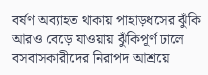বর্ষণ অব্যাহত থাকায় পাহাড়ধসের ঝুঁকি আরও বেড়ে যাওয়ায় ঝুঁকিপূর্ণ ঢালে বসবাসকারীদের নিরাপদ আশ্রয়ে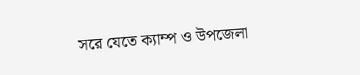সরে যেতে ক্যাম্প ও উপজেলা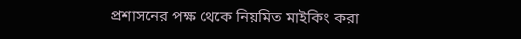প্রশাসনের পক্ষ থেকে নিয়মিত মাইকিং করা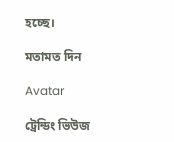হচ্ছে।

মতামত দিন

Avatar

ট্রেন্ডিং ভিউজ